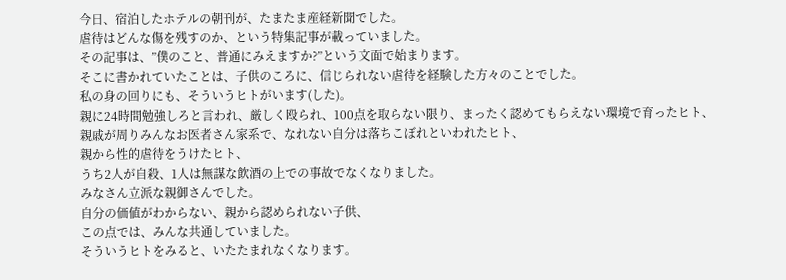今日、宿泊したホテルの朝刊が、たまたま産経新聞でした。
虐待はどんな傷を残すのか、という特集記事が載っていました。
その記事は、”僕のこと、普通にみえますか?”という文面で始まります。
そこに書かれていたことは、子供のころに、信じられない虐待を経験した方々のことでした。
私の身の回りにも、そういうヒトがいます(した)。
親に24時間勉強しろと言われ、厳しく殴られ、100点を取らない限り、まったく認めてもらえない環境で育ったヒト、
親戚が周りみんなお医者さん家系で、なれない自分は落ちこぼれといわれたヒト、
親から性的虐待をうけたヒト、
うち2人が自殺、1人は無謀な飲酒の上での事故でなくなりました。
みなさん立派な親御さんでした。
自分の価値がわからない、親から認められない子供、
この点では、みんな共通していました。
そういうヒトをみると、いたたまれなくなります。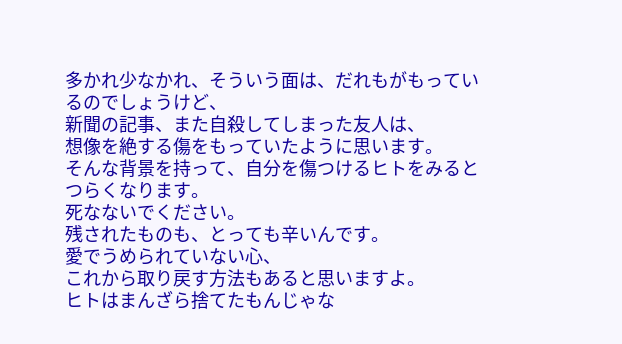多かれ少なかれ、そういう面は、だれもがもっているのでしょうけど、
新聞の記事、また自殺してしまった友人は、
想像を絶する傷をもっていたように思います。
そんな背景を持って、自分を傷つけるヒトをみるとつらくなります。
死なないでください。
残されたものも、とっても辛いんです。
愛でうめられていない心、
これから取り戻す方法もあると思いますよ。
ヒトはまんざら捨てたもんじゃな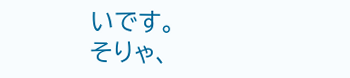いです。
そりゃ、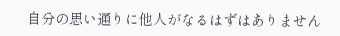自分の思い通りに他人がなるはずはありません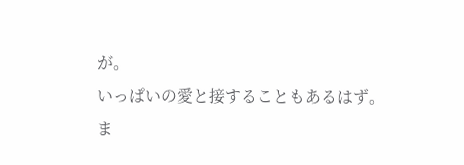が。
いっぱいの愛と接することもあるはず。
ま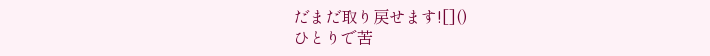だまだ取り戻せます![]()
ひとりで苦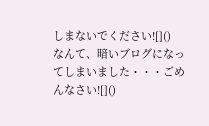しまないでください![]()
なんて、暗いブログになってしまいました・・・ごめんなさい![]()